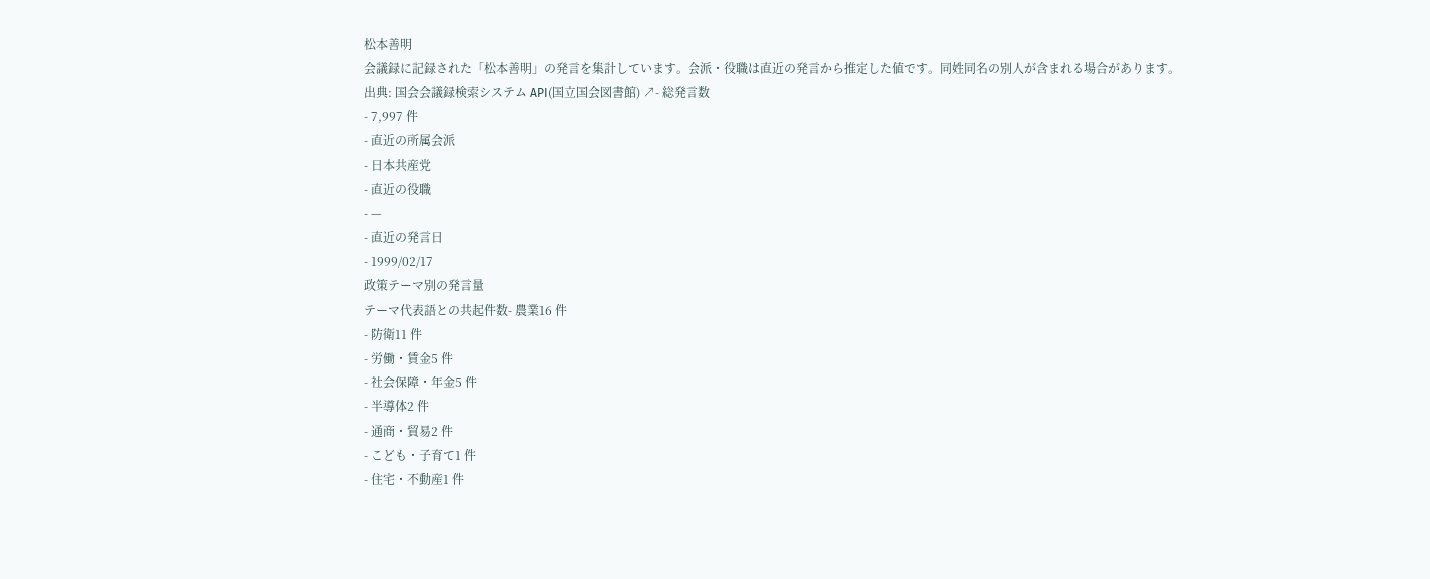松本善明
会議録に記録された「松本善明」の発言を集計しています。会派・役職は直近の発言から推定した値です。同姓同名の別人が含まれる場合があります。
出典: 国会会議録検索システム API(国立国会図書館) ↗- 総発言数
- 7,997 件
- 直近の所属会派
- 日本共産党
- 直近の役職
- —
- 直近の発言日
- 1999/02/17
政策テーマ別の発言量
テーマ代表語との共起件数- 農業16 件
- 防衛11 件
- 労働・賃金5 件
- 社会保障・年金5 件
- 半導体2 件
- 通商・貿易2 件
- こども・子育て1 件
- 住宅・不動産1 件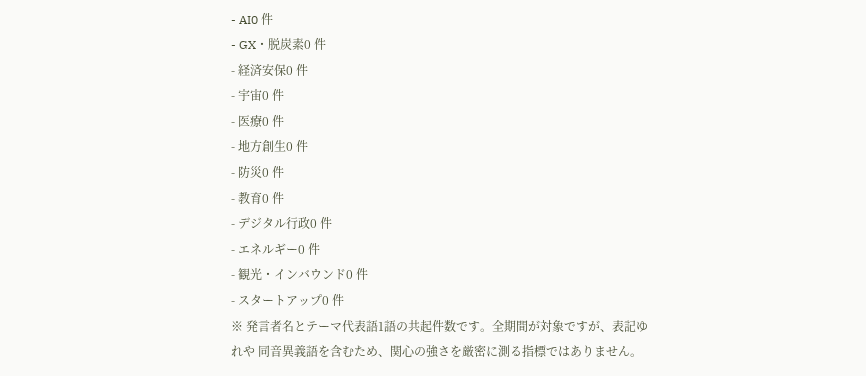- AI0 件
- GX・脱炭素0 件
- 経済安保0 件
- 宇宙0 件
- 医療0 件
- 地方創生0 件
- 防災0 件
- 教育0 件
- デジタル行政0 件
- エネルギー0 件
- 観光・インバウンド0 件
- スタートアップ0 件
※ 発言者名とテーマ代表語1語の共起件数です。全期間が対象ですが、表記ゆれや 同音異義語を含むため、関心の強さを厳密に測る指標ではありません。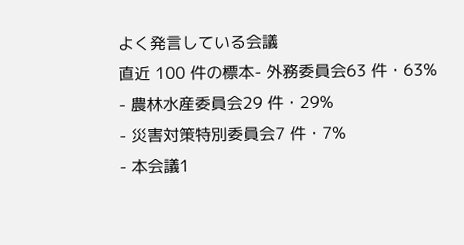よく発言している会議
直近 100 件の標本- 外務委員会63 件・63%
- 農林水産委員会29 件・29%
- 災害対策特別委員会7 件・7%
- 本会議1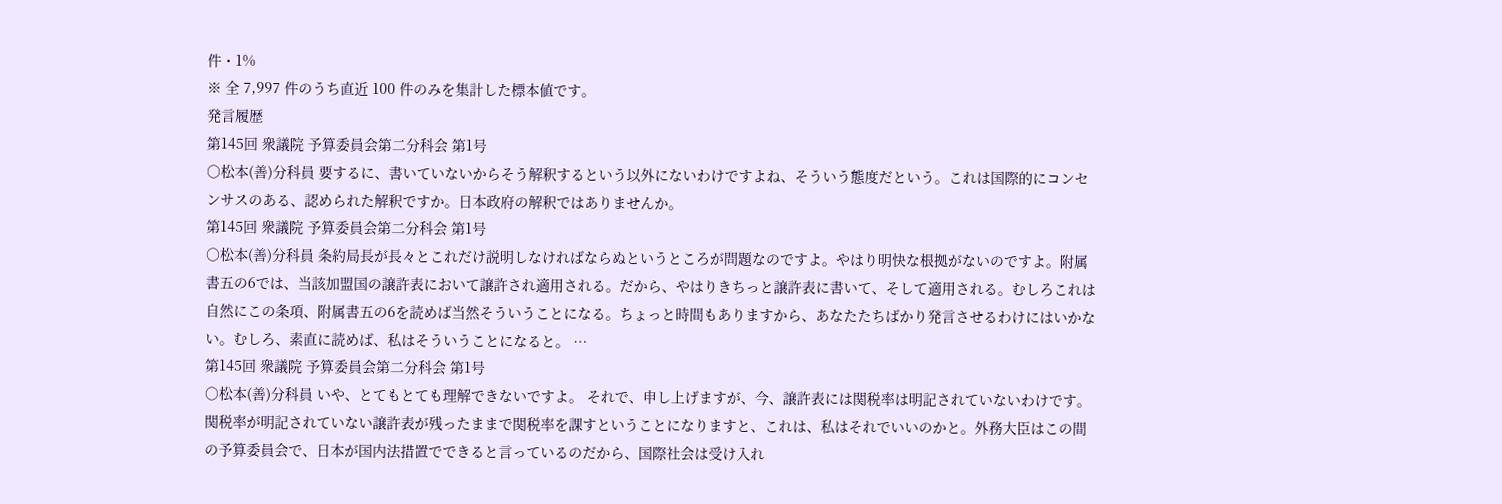件・1%
※ 全 7,997 件のうち直近 100 件のみを集計した標本値です。
発言履歴
第145回 衆議院 予算委員会第二分科会 第1号
○松本(善)分科員 要するに、書いていないからそう解釈するという以外にないわけですよね、そういう態度だという。これは国際的にコンセンサスのある、認められた解釈ですか。日本政府の解釈ではありませんか。
第145回 衆議院 予算委員会第二分科会 第1号
○松本(善)分科員 条約局長が長々とこれだけ説明しなければならぬというところが問題なのですよ。やはり明快な根拠がないのですよ。附属書五の6では、当該加盟国の譲許表において譲許され適用される。だから、やはりきちっと譲許表に書いて、そして適用される。むしろこれは自然にこの条項、附属書五の6を読めば当然そういうことになる。ちょっと時間もありますから、あなたたちばかり発言させるわけにはいかない。むしろ、素直に読めば、私はそういうことになると。 …
第145回 衆議院 予算委員会第二分科会 第1号
○松本(善)分科員 いや、とてもとても理解できないですよ。 それで、申し上げますが、今、譲許表には関税率は明記されていないわけです。関税率が明記されていない譲許表が残ったままで関税率を課すということになりますと、これは、私はそれでいいのかと。外務大臣はこの間の予算委員会で、日本が国内法措置でできると言っているのだから、国際社会は受け入れ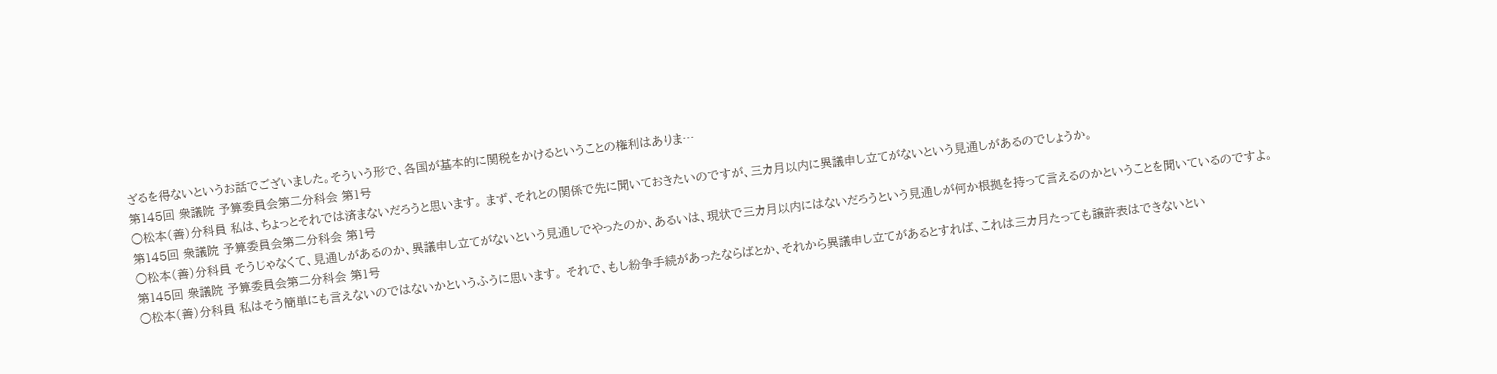ざるを得ないというお話でございました。そういう形で、各国が基本的に関税をかけるということの権利はありま…
第145回 衆議院 予算委員会第二分科会 第1号
○松本(善)分科員 私は、ちょっとそれでは済まないだろうと思います。 まず、それとの関係で先に聞いておきたいのですが、三カ月以内に異議申し立てがないという見通しがあるのでしょうか。
第145回 衆議院 予算委員会第二分科会 第1号
○松本(善)分科員 そうじゃなくて、見通しがあるのか、異議申し立てがないという見通しでやったのか、あるいは、現状で三カ月以内にはないだろうという見通しが何か根拠を持って言えるのかということを聞いているのですよ。
第145回 衆議院 予算委員会第二分科会 第1号
○松本(善)分科員 私はそう簡単にも言えないのではないかというふうに思います。 それで、もし紛争手続があったならばとか、それから異議申し立てがあるとすれば、これは三カ月たっても譲許表はできないとい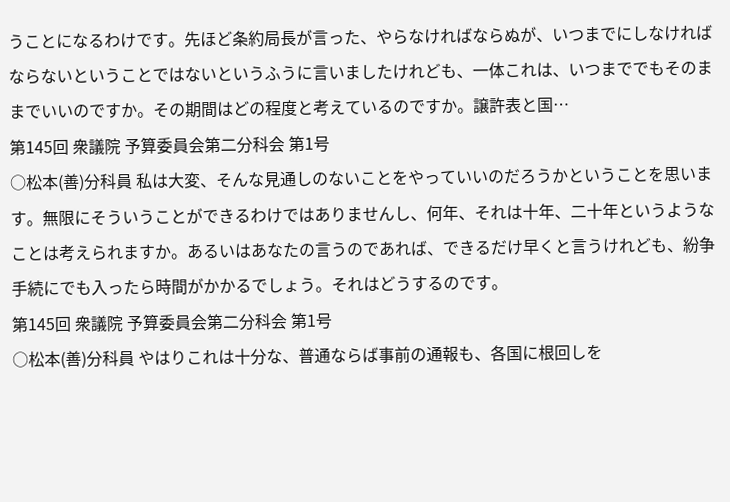うことになるわけです。先ほど条約局長が言った、やらなければならぬが、いつまでにしなければならないということではないというふうに言いましたけれども、一体これは、いつまででもそのままでいいのですか。その期間はどの程度と考えているのですか。譲許表と国…
第145回 衆議院 予算委員会第二分科会 第1号
○松本(善)分科員 私は大変、そんな見通しのないことをやっていいのだろうかということを思います。無限にそういうことができるわけではありませんし、何年、それは十年、二十年というようなことは考えられますか。あるいはあなたの言うのであれば、できるだけ早くと言うけれども、紛争手続にでも入ったら時間がかかるでしょう。それはどうするのです。
第145回 衆議院 予算委員会第二分科会 第1号
○松本(善)分科員 やはりこれは十分な、普通ならば事前の通報も、各国に根回しを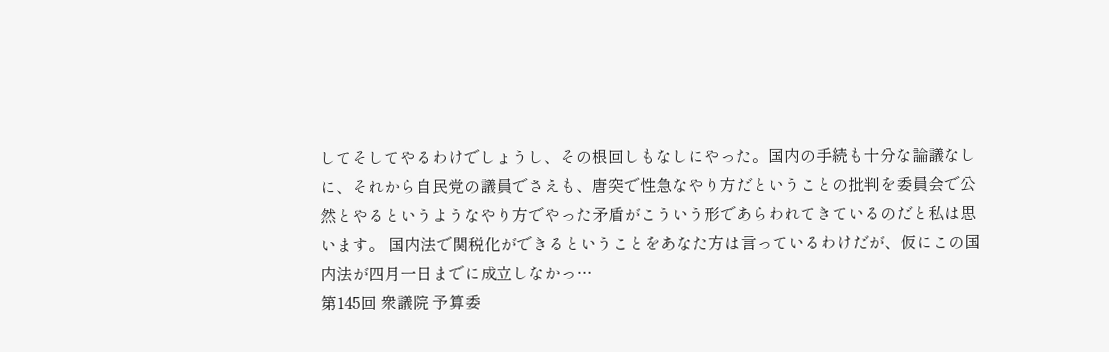してそしてやるわけでしょうし、その根回しもなしにやった。国内の手続も十分な論議なしに、それから自民党の議員でさえも、唐突で性急なやり方だということの批判を委員会で公然とやるというようなやり方でやった矛盾がこういう形であらわれてきているのだと私は思います。 国内法で関税化ができるということをあなた方は言っているわけだが、仮にこの国内法が四月一日までに成立しなかっ…
第145回 衆議院 予算委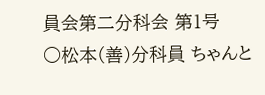員会第二分科会 第1号
○松本(善)分科員 ちゃんと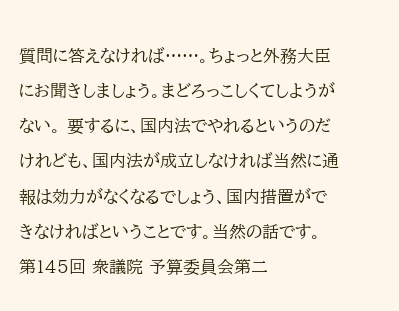質問に答えなければ……。ちょっと外務大臣にお聞きしましょう。まどろっこしくてしようがない。 要するに、国内法でやれるというのだけれども、国内法が成立しなければ当然に通報は効力がなくなるでしょう、国内措置ができなければということです。当然の話です。
第145回 衆議院 予算委員会第二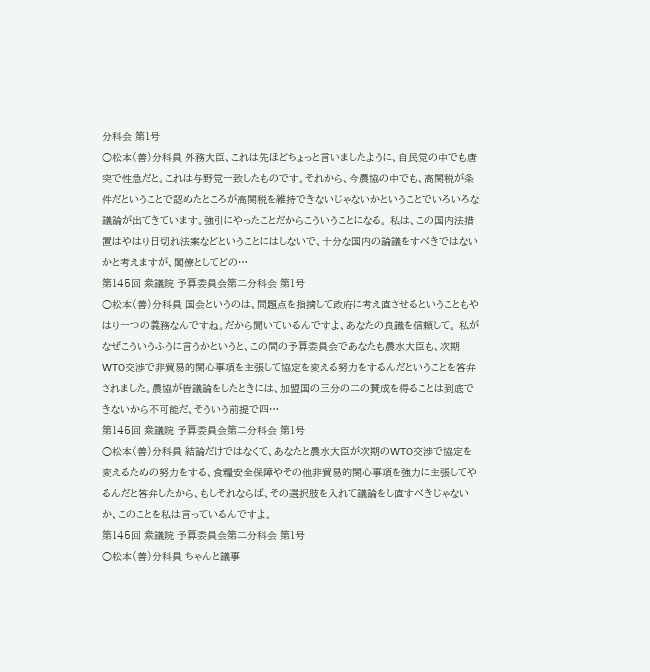分科会 第1号
○松本(善)分科員 外務大臣、これは先ほどちょっと言いましたように、自民党の中でも唐突で性急だと。これは与野党一致したものです。それから、今農協の中でも、高関税が条件だということで認めたところが高関税を維持できないじゃないかということでいろいろな議論が出てきています。強引にやったことだからこういうことになる。 私は、この国内法措置はやはり日切れ法案などということにはしないで、十分な国内の論議をすべきではないかと考えますが、閣僚としてどの…
第145回 衆議院 予算委員会第二分科会 第1号
○松本(善)分科員 国会というのは、問題点を指摘して政府に考え直させるということもやはり一つの義務なんですね。だから聞いているんですよ、あなたの良識を信頼して。 私がなぜこういうふうに言うかというと、この間の予算委員会であなたも農水大臣も、次期WTO交渉で非貿易的関心事項を主張して協定を変える努力をするんだということを答弁されました。農協が皆議論をしたときには、加盟国の三分の二の賛成を得ることは到底できないから不可能だ、そういう前提で四…
第145回 衆議院 予算委員会第二分科会 第1号
○松本(善)分科員 結論だけではなくて、あなたと農水大臣が次期のWTO交渉で協定を変えるための努力をする、食糧安全保障やその他非貿易的関心事項を強力に主張してやるんだと答弁したから、もしそれならば、その選択肢を入れて議論をし直すべきじゃないか、このことを私は言っているんですよ。
第145回 衆議院 予算委員会第二分科会 第1号
○松本(善)分科員 ちゃんと議事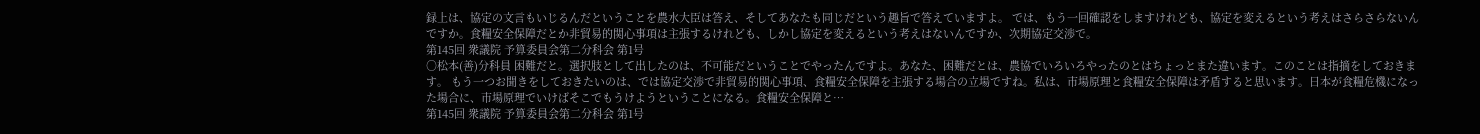録上は、協定の文言もいじるんだということを農水大臣は答え、そしてあなたも同じだという趣旨で答えていますよ。 では、もう一回確認をしますけれども、協定を変えるという考えはさらさらないんですか。食糧安全保障だとか非貿易的関心事項は主張するけれども、しかし協定を変えるという考えはないんですか、次期協定交渉で。
第145回 衆議院 予算委員会第二分科会 第1号
○松本(善)分科員 困難だと。選択肢として出したのは、不可能だということでやったんですよ。あなた、困難だとは、農協でいろいろやったのとはちょっとまた違います。このことは指摘をしておきます。 もう一つお聞きをしておきたいのは、では協定交渉で非貿易的関心事項、食糧安全保障を主張する場合の立場ですね。私は、市場原理と食糧安全保障は矛盾すると思います。日本が食糧危機になった場合に、市場原理でいけばそこでもうけようということになる。食糧安全保障と…
第145回 衆議院 予算委員会第二分科会 第1号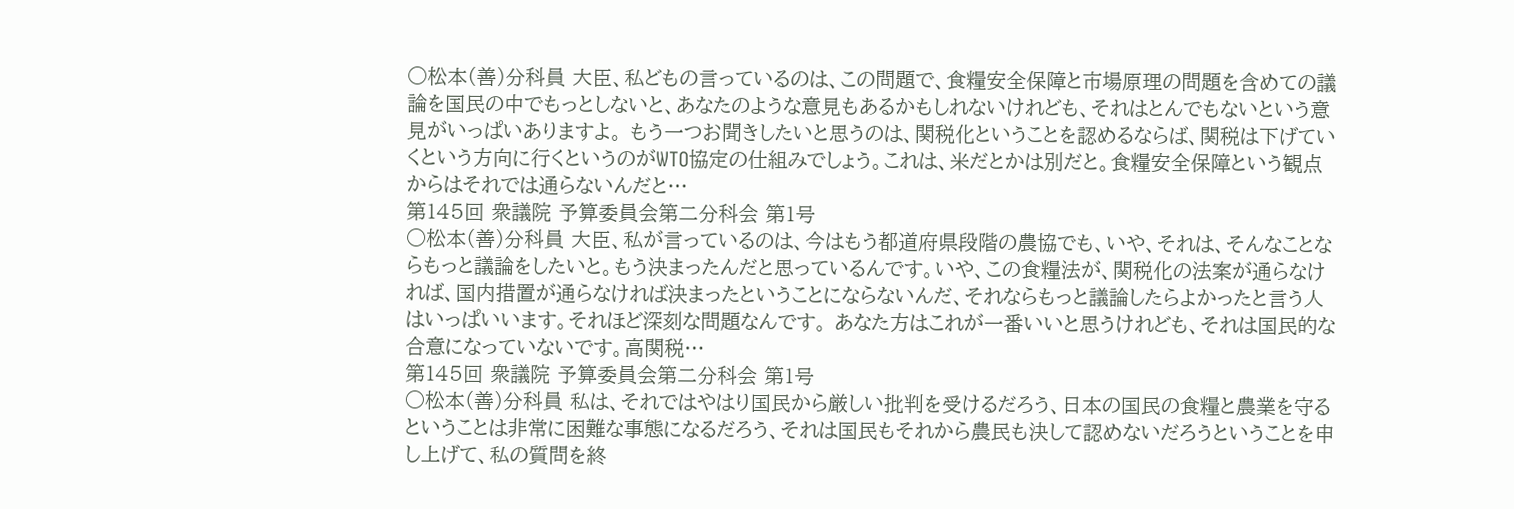○松本(善)分科員 大臣、私どもの言っているのは、この問題で、食糧安全保障と市場原理の問題を含めての議論を国民の中でもっとしないと、あなたのような意見もあるかもしれないけれども、それはとんでもないという意見がいっぱいありますよ。 もう一つお聞きしたいと思うのは、関税化ということを認めるならば、関税は下げていくという方向に行くというのがWTO協定の仕組みでしょう。これは、米だとかは別だと。食糧安全保障という観点からはそれでは通らないんだと…
第145回 衆議院 予算委員会第二分科会 第1号
○松本(善)分科員 大臣、私が言っているのは、今はもう都道府県段階の農協でも、いや、それは、そんなことならもっと議論をしたいと。もう決まったんだと思っているんです。いや、この食糧法が、関税化の法案が通らなければ、国内措置が通らなければ決まったということにならないんだ、それならもっと議論したらよかったと言う人はいっぱいいます。それほど深刻な問題なんです。 あなた方はこれが一番いいと思うけれども、それは国民的な合意になっていないです。高関税…
第145回 衆議院 予算委員会第二分科会 第1号
○松本(善)分科員 私は、それではやはり国民から厳しい批判を受けるだろう、日本の国民の食糧と農業を守るということは非常に困難な事態になるだろう、それは国民もそれから農民も決して認めないだろうということを申し上げて、私の質問を終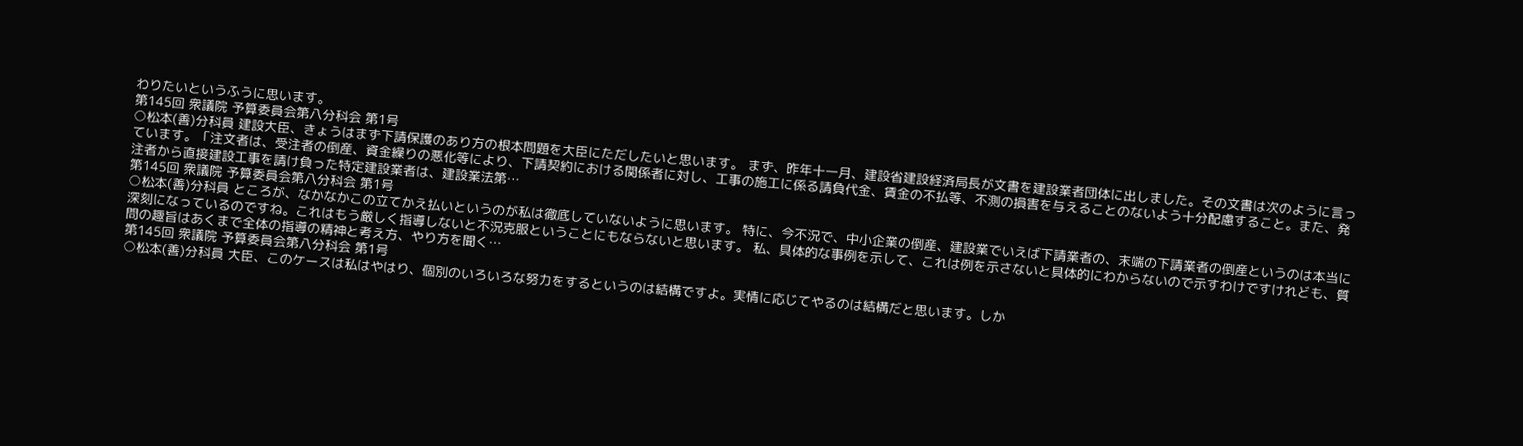わりたいというふうに思います。
第145回 衆議院 予算委員会第八分科会 第1号
○松本(善)分科員 建設大臣、きょうはまず下請保護のあり方の根本問題を大臣にただしたいと思います。 まず、昨年十一月、建設省建設経済局長が文書を建設業者団体に出しました。その文書は次のように言っています。「注文者は、受注者の倒産、資金繰りの悪化等により、下請契約における関係者に対し、工事の施工に係る請負代金、賃金の不払等、不測の損害を与えることのないよう十分配慮すること。また、発注者から直接建設工事を請け負った特定建設業者は、建設業法第…
第145回 衆議院 予算委員会第八分科会 第1号
○松本(善)分科員 ところが、なかなかこの立てかえ払いというのが私は徹底していないように思います。 特に、今不況で、中小企業の倒産、建設業でいえば下請業者の、末端の下請業者の倒産というのは本当に深刻になっているのですね。これはもう厳しく指導しないと不況克服ということにもならないと思います。 私、具体的な事例を示して、これは例を示さないと具体的にわからないので示すわけですけれども、質問の趣旨はあくまで全体の指導の精神と考え方、やり方を聞く…
第145回 衆議院 予算委員会第八分科会 第1号
○松本(善)分科員 大臣、このケースは私はやはり、個別のいろいろな努力をするというのは結構ですよ。実情に応じてやるのは結構だと思います。しか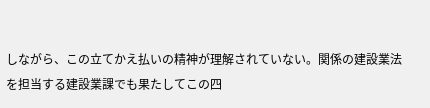しながら、この立てかえ払いの精神が理解されていない。関係の建設業法を担当する建設業課でも果たしてこの四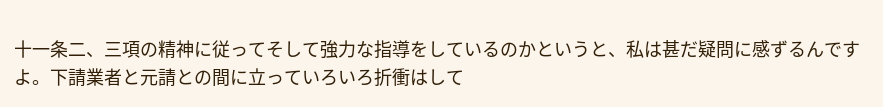十一条二、三項の精神に従ってそして強力な指導をしているのかというと、私は甚だ疑問に感ずるんですよ。下請業者と元請との間に立っていろいろ折衝はして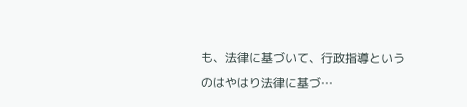も、法律に基づいて、行政指導というのはやはり法律に基づ…